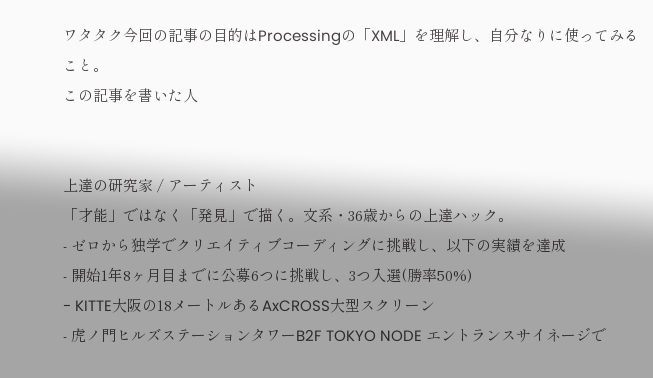ワタタク今回の記事の目的はProcessingの「XML」を理解し、自分なりに使ってみること。
この記事を書いた人


上達の研究家 / アーティスト
「才能」ではなく「発見」で描く。文系・36歳からの上達ハック。
- ゼロから独学でクリエイティブコーディングに挑戦し、以下の実績を達成
- 開始1年8ヶ月目までに公募6つに挑戦し、3つ入選(勝率50%)
- KITTE大阪の18メートルあるAxCROSS大型スクリーン
- 虎ノ門ヒルズステーションタワーB2F TOKYO NODE エントランスサイネージで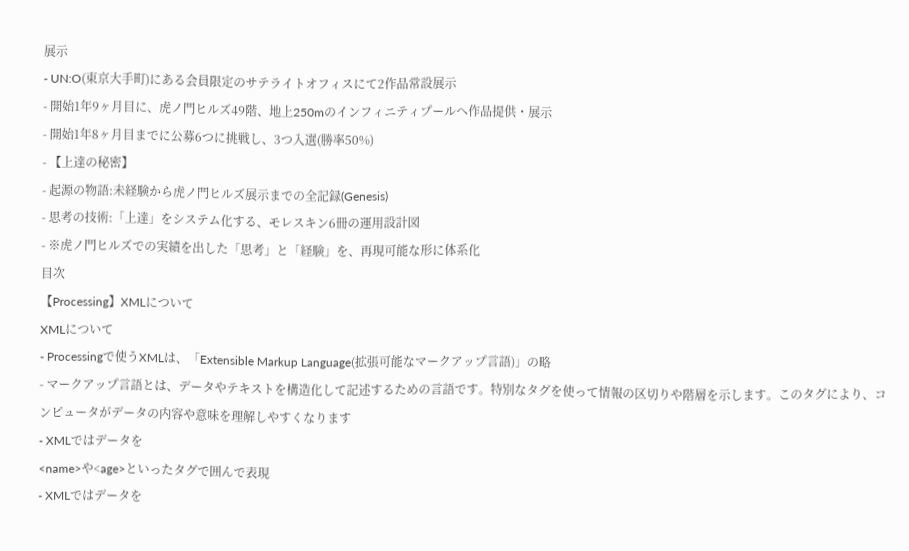展示
- UN:O(東京大手町)にある会員限定のサテライトオフィスにて2作品常設展示
- 開始1年9ヶ月目に、虎ノ門ヒルズ49階、地上250mのインフィニティプールへ作品提供・展示
- 開始1年8ヶ月目までに公募6つに挑戦し、3つ入選(勝率50%)
- 【上達の秘密】
- 起源の物語:未経験から虎ノ門ヒルズ展示までの全記録(Genesis)
- 思考の技術:「上達」をシステム化する、モレスキン6冊の運用設計図
- ※虎ノ門ヒルズでの実績を出した「思考」と「経験」を、再現可能な形に体系化
目次
【Processing】XMLについて
XMLについて
- Processingで使うXMLは、「Extensible Markup Language(拡張可能なマークアップ言語)」の略
- マークアップ言語とは、データやテキストを構造化して記述するための言語です。特別なタグを使って情報の区切りや階層を示します。このタグにより、コンピュータがデータの内容や意味を理解しやすくなります
- XMLではデータを
<name>や<age>といったタグで囲んで表現
- XMLではデータを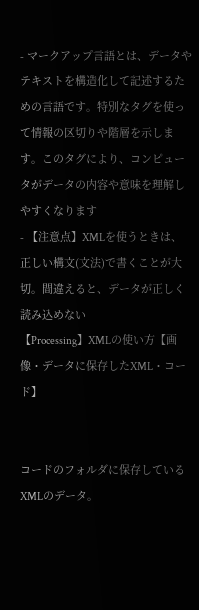- マークアップ言語とは、データやテキストを構造化して記述するための言語です。特別なタグを使って情報の区切りや階層を示します。このタグにより、コンピュータがデータの内容や意味を理解しやすくなります
- 【注意点】XMLを使うときは、正しい構文(文法)で書くことが大切。間違えると、データが正しく読み込めない
【Processing】XMLの使い方【画像・データに保存したXML・コード】


コードのフォルダに保存しているXMLのデータ。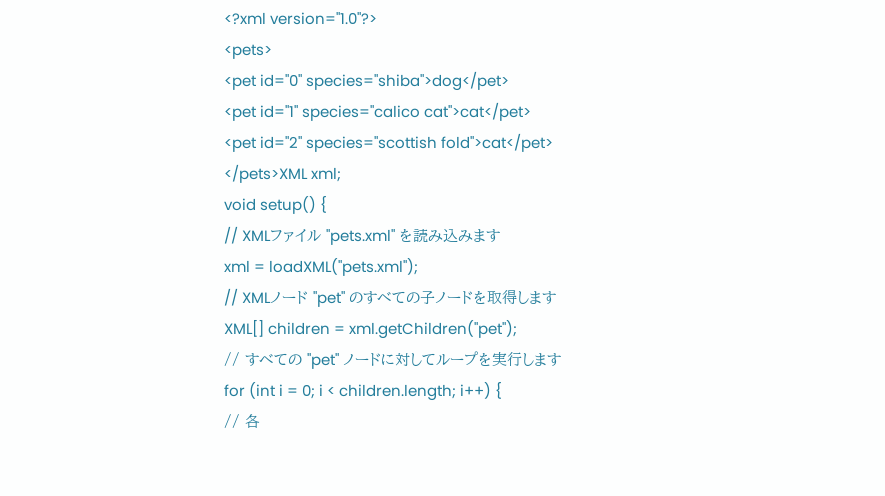<?xml version="1.0"?>
<pets>
<pet id="0" species="shiba">dog</pet>
<pet id="1" species="calico cat">cat</pet>
<pet id="2" species="scottish fold">cat</pet>
</pets>XML xml;
void setup() {
// XMLファイル "pets.xml" を読み込みます
xml = loadXML("pets.xml");
// XMLノード "pet" のすべての子ノードを取得します
XML[] children = xml.getChildren("pet");
// すべての "pet" ノードに対してループを実行します
for (int i = 0; i < children.length; i++) {
// 各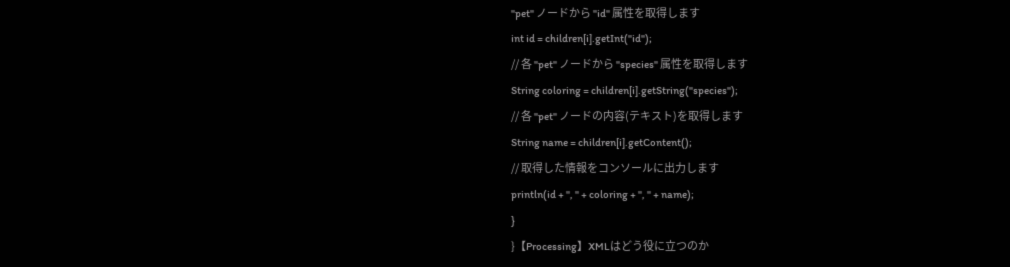"pet" ノードから "id" 属性を取得します
int id = children[i].getInt("id");
// 各 "pet" ノードから "species" 属性を取得します
String coloring = children[i].getString("species");
// 各 "pet" ノードの内容(テキスト)を取得します
String name = children[i].getContent();
// 取得した情報をコンソールに出力します
println(id + ", " + coloring + ", " + name);
}
}【Processing】XMLはどう役に立つのか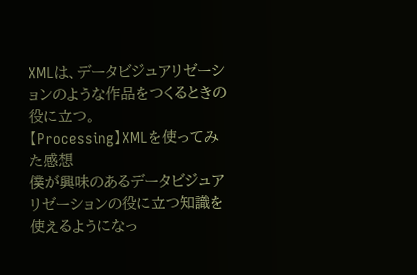XMLは、データビジュアリゼーションのような作品をつくるときの役に立つ。
【Processing】XMLを使ってみた感想
僕が興味のあるデータビジュアリゼーションの役に立つ知識を使えるようになっ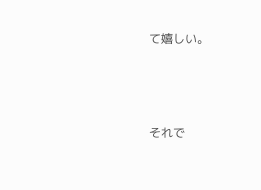て嬉しい。



それで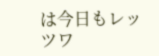は今日もレッツワ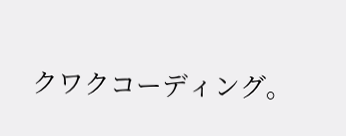クワクコーディング。